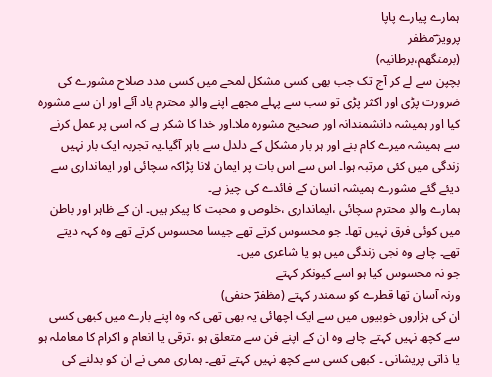ہمارے پیارے پاپا
پرویز ؔمظفر
(برمنگھم،برطانیہ)
بچپن سے لے کر آج تک جب بھی کسی مشکل لمحے میں کسی مدد صلاح مشورے کی ضرورت پڑی اور اکثر پڑی تو سب سے پہلے مجھے اپنے والدِ محترم یاد آئے اور ان سے مشورہ کیا اور ہمیشہ دانشمندانہ اور صحیح مشورہ ملا۔اور خدا کا شکر ہے کہ اسی پر عمل کرنے سے ہمیشہ میرے کام بنے اور ہر بار مشکل کے دلدل سے باہر آگیا۔یہ تجربہ ایک بار نہیں زندگی میں کئی مرتبہ ہوا۔ اس سے اس بات پر ایمان لانا پڑاکہ سچائی اور ایمانداری سے دیئے گئے مشورے ہمیشہ انسان کے فائدے کی چیز ہے۔
ہمارے والدِ محترم سچائی ،ایمانداری ،خلوص و محبت کا پیکر ہیں۔ ان کے ظاہر اور باطن میں کوئی فرق نہیں تھا۔ جو محسوس کرتے تھے جیسا محسوس کرتے تھے وہ کہہ دیتے تھے۔ چاہے وہ نجی زندگی میں ہو یا شاعری میں۔
جو نہ محسوس کیا ہو اسے کیونکر کہتے
ورنہ آسان تھا قطرے کو سمندر کہتے (مظفرؔ حنفی)
ان کی ہزاروں خوبیوں میں سے ایک اچھائی یہ بھی تھی کہ وہ اپنے بارے میں کبھی کسی سے کچھ نہیں کہتے چاہے وہ ان کے اپنے فن سے متعلق ہو ،ترقی یا انعام و اکرام کا معاملہ ہو یا ذاتی پریشانی ۔ کبھی کسی سے کچھ نہیں کہتے تھے۔ ہماری ممی نے ان کو بدلنے کی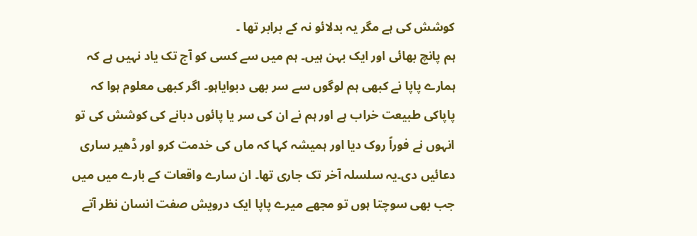کوشش کی ہے مگر یہ بدلائو نہ کے برابر تھا ۔
ہم پانچ بھائی اور ایک بہن ہیں۔ ہم میں سے کسی کو آج تک یاد نہیں ہے کہ ہمارے پاپا نے کبھی ہم لوگوں سے سر بھی دبوایاہو۔ اگر کبھی معلوم ہوا کہ پاپاکی طبیعت خراب ہے اور ہم نے ان کی سر یا پائوں دبانے کی کوشش کی تو انہوں نے فوراً روک دیا اور ہمیشہ کہا کہ ماں کی خدمت کرو اور ڈھیر ساری دعائیں دی۔یہ سلسلہ آخر تک جاری تھا۔ ان سارے واقعات کے بارے میں میں جب بھی سوچتا ہوں تو مجھے میرے پاپا ایک درویش صفت انسان نظر آتے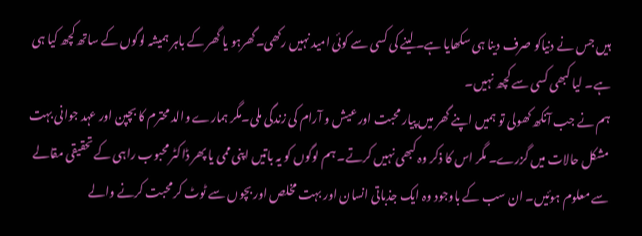ہیں جس نے دنیاکو صرف دینا ہی سکھایا ہے۔لینے کی کسی سے کوئی امید نہیں رکھی۔گھرہو یا گھر کے باہر ہمیشہ لوگوں کے ساتھ کچھ کیا ہی ہے۔ لیا کبھی کسی سے کچھ نہیں۔
ہم نے جب آنکھ کھولی تو ہمیں اپنے گھر میں پیار محبت اور عیش و آرام کی زندگی ملی۔مگر ہمارے والد محترم کا بچپن اور عہد جوانی بہت مشکل حالات میں گزرے۔ مگر اس کا ذکر وہ کبھی نہیں کرتے۔ ہم لوگوں کو یہ باتیں اپنی ممی یا پھر ڈاکٹر محبوب راہی کے تحقیقی مقالے سے معلوم ہوئیں۔ ان سب کے باوجود وہ ایک جذباتی انسان اور بہت مخلص اور بچوں سے ٹوٹ کر محبت کرنے والے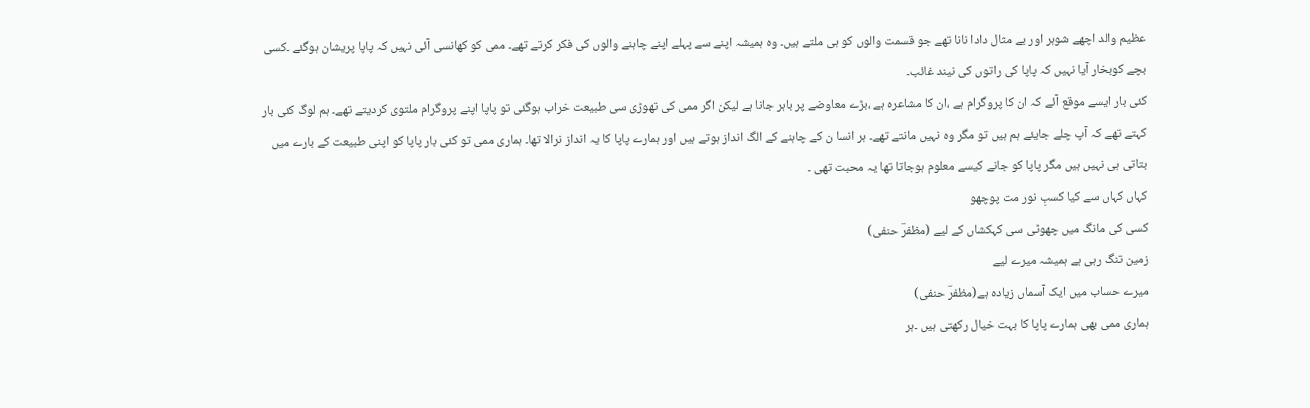عظیم والد اچھے شوہر اور بے مثال دادا نانا تھے جو قسمت والوں کو ہی ملتے ہیں۔ وہ ہمیشہ اپنے سے پہلے اپنے چاہنے والوں کی فکر کرتے تھے۔ ممی کو کھانسی آئی نہیں کہ پاپا پریشان ہوگئے ۔کسی بچے کوبخار آیا نہیں کہ پاپا کی راتوں کی نیند غائب۔
کئی بار ایسے موقع آئے کہ ان کا پروگرام ہے ،ان کا مشاعرہ ہے ،بڑے معاوضے پر باہر جانا ہے لیکن اگر ممی کی تھوڑی سی طبیعت خراب ہوگئی تو پاپا اپنے پروگرام ملتوی کردیتے تھے۔ ہم لوگ کئی بار کہتے تھے کہ آپ چلے جایئے ہم ہیں تو مگر وہ نہیں مانتے تھے۔ ہر انسا ن کے چاہنے کے الگ انداز ہوتے ہیں اور ہمارے پاپا کا یہ انداز نرالا تھا۔ ہماری ممی تو کئی بار پاپا کو اپنی طبیعت کے بارے میں بتاتی ہی نہیں ہیں مگر پاپا کو جانے کیسے معلوم ہوجاتا تھا یہ محبت تھی ۔
کہاں کہاں سے کیا کسبِ نور مت پوچھو
کسی کی مانگ میں چھوٹی سی کہکشاں کے لیے (مظفرؔ حنفی)
زمین تنگ رہی ہے ہمیشہ میرے لیے
میرے حساب میں ایک آسماں زیادہ ہے(مظفرؔ حنفی)
ہماری ممی بھی ہمارے پاپا کا بہت خیال رکھتی ہیں ۔ہر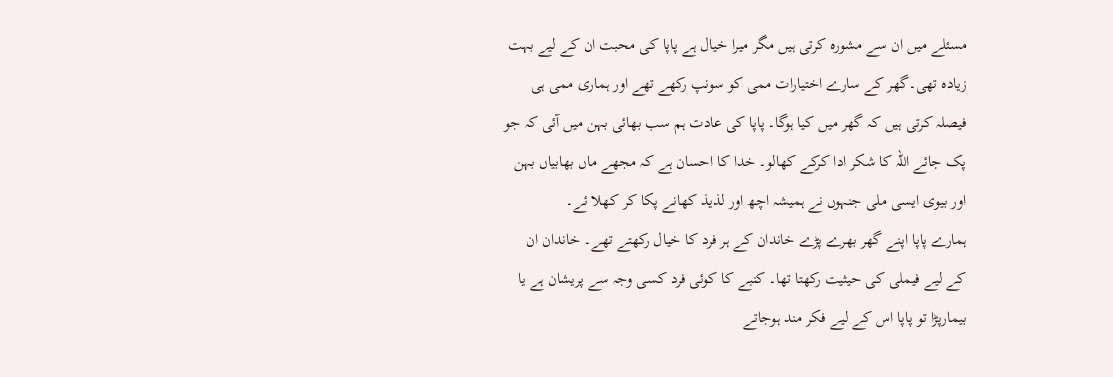مسئلے میں ان سے مشورہ کرتی ہیں مگر میرا خیال ہے پاپا کی محبت ان کے لیے بہت زیادہ تھی۔گھر کے سارے اختیارات ممی کو سونپ رکھے تھے اور ہماری ممی ہی فیصلہ کرتی ہیں کہ گھر میں کیا ہوگا۔ پاپا کی عادت ہم سب بھائی بہن میں آئی کہ جو پک جائے اللہ کا شکر ادا کرکے کھالو۔ خدا کا احسان ہے کہ مجھے ماں بھابیاں بہن اور بیوی ایسی ملی جنہوں نے ہمیشہ اچھ اور لذیذ کھانے پکا کر کھلا ئے۔
ہمارے پاپا اپنے گھر بھرے پڑے خاندان کے ہر فرد کا خیال رکھتے تھے۔ خاندان ان کے لیے فیملی کی حیثیت رکھتا تھا۔ کنبے کا کوئی فرد کسی وجہ سے پریشان ہے یا بیمارپڑا تو پاپا اس کے لیے فکر مند ہوجاتے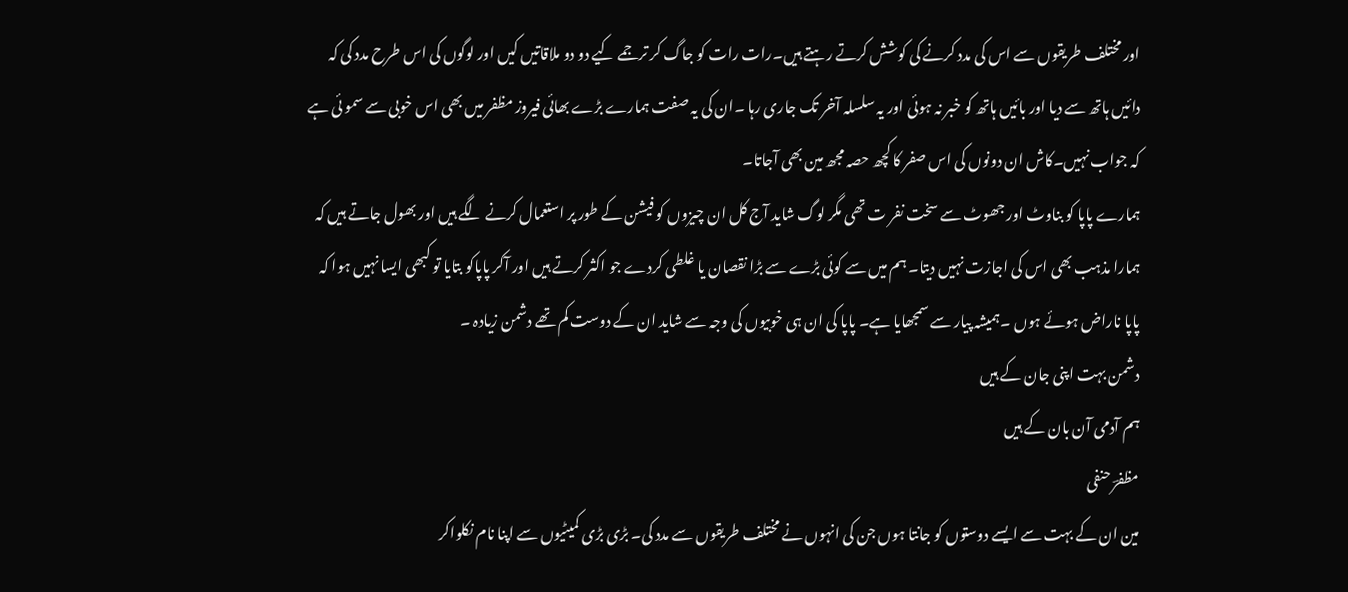اور مختلف طریقوں سے اس کی مدد کرنے کی کوشش کرتے رہتے ہیں۔رات رات کو جاگ کر ترجمے کیے دو دو ملاقاتیں کیں اور لوگوں کی اس طرح مدد کی کہ دائیں ہاتھ سے دیا اور بائیں ہاتھ کو خبر نہ ہوئی اور یہ سلسلہ آخر تک جاری رہا ۔ان کی یہ صفت ہمارے بڑے بھائی فیروز مظفر میں بھی اس خوبی سے سمو ئی ہے کہ جواب نہیں۔کاش ان دونوں کی اس صفر کا کچھ حصہ مجھ مین بھی آجاتا۔
ہمارے پاپا کو بناوٹ اور جھوٹ سے سخت نفر ت تھی مگر لوگ شاید آج کل ان چیزوں کو فیشن کے طور پر استعمال کرنے لگے ہیں اور بھول جاتے ہیں کہ ہمارا مذہب بھی اس کی اجازت نہیں دیتا۔ ہم میں سے کوئی بڑے سے بڑا نقصان یا غلطی کردے جو اکثر کرتے ہیں اور آکر پاپاکو بتایا تو کبھی ایسا نہیں ہوا کہ پاپا ناراض ہوئے ہوں ۔ہمیشہ پیار سے سمجھایا ہے۔ پاپا کی ان ہی خوبیوں کی وجہ سے شاید ان کے دوست کم تھے دشمن زیادہ ۔
دشمن بہت اپنی جان کے ہیں
ہم آدمی آن بان کے ہیں
مظفرؔ حنفی
مین ان کے بہت سے ایسے دوستوں کو جانتا ہوں جن کی انہوں نے مختلف طریقوں سے مدد کی۔ بڑی بڑی کمیٹیوں سے اپنا نام نکلواکر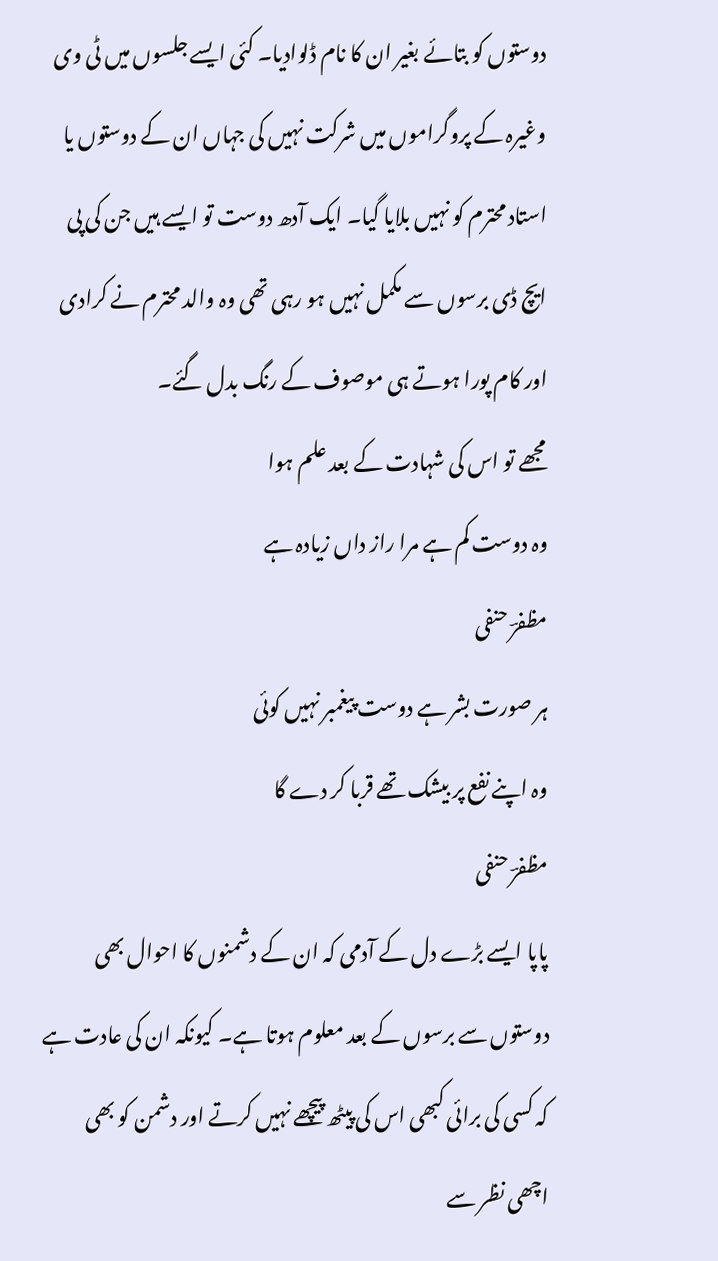دوستوں کو بتائے بغیر ان کا نام ڈلوادیا۔ کئی ایسے جلسوں میں ٹی وی وغیرہ کے پروگراموں میں شرکت نہیں کی جہاں ان کے دوستوں یا استاد محترم کو نہیں بلایا گیا۔ ایک آدھ دوست تو ایسے ہیں جن کی پی ایچ ڈی برسوں سے مکمل نہیں ہو رہی تھی وہ والد محترم نے کرادی اور کام پورا ہوتے ہی موصوف کے رنگ بدل گئے۔
مجھے تو اس کی شہادت کے بعد علم ہوا
وہ دوست کم ہے مرا راز داں زیادہ ہے
مظفرؔ حنفی
ہر صورت بشر ہے دوست پیغمبر نہیں کوئی
وہ اپنے نفع پر بیشک تھے قربا کر دے گا
مظفرؔ حنفی
پاپا ایسے بڑے دل کے آدمی کہ ان کے دشمنوں کا احوال بھی دوستوں سے برسوں کے بعد معلوم ہوتا ہے۔ کیونکہ ان کی عادت ہے کہ کسی کی برائی کبھی اس کی پیٹھ پیچھے نہیں کرتے اور دشمن کو بھی اچھی نظر سے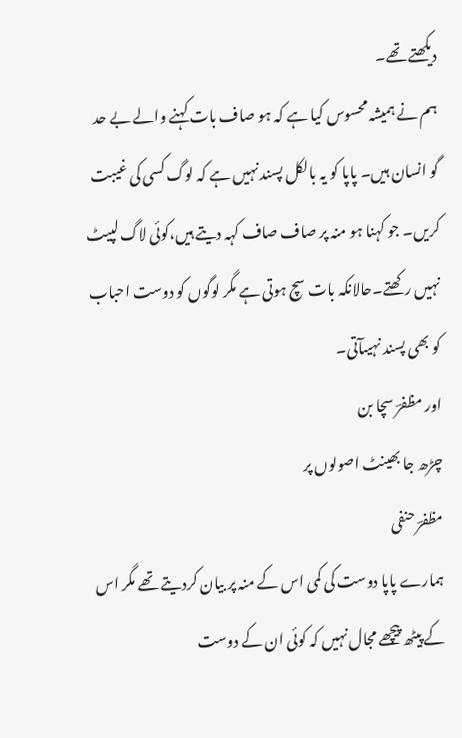دیکھتے تھے۔
ہم نے ہمیشہ محسوس کیا ہے کہ ہو صاف بات کہنے والے بے حد گو انسان ہیں۔ پاپا کو یہ بالکل پسند نہیں ہے کہ لوگ کسی کی غیبت کریں۔ جو کہنا ہو منہ پر صاف صاف کہہ دیتے ہیں،کوئی لاگ لپیٹ نہیں رکھتے۔حالانکہ بات سچ ہوتی ہے مگر لوگوں کو دوست احباب کو بھی پسند نہیںآتی۔
اور مظفرؔ سچا بن
چڑھ جا بھینٹ اصولوں پر
مظفرؔ حنفی
ہمارے پاپا دوست کی کمی اس کے منہ پر بیان کردیتے تھے مگر اس کے پیٹھ پیچھے مجال نہیں کہ کوئی ان کے دوست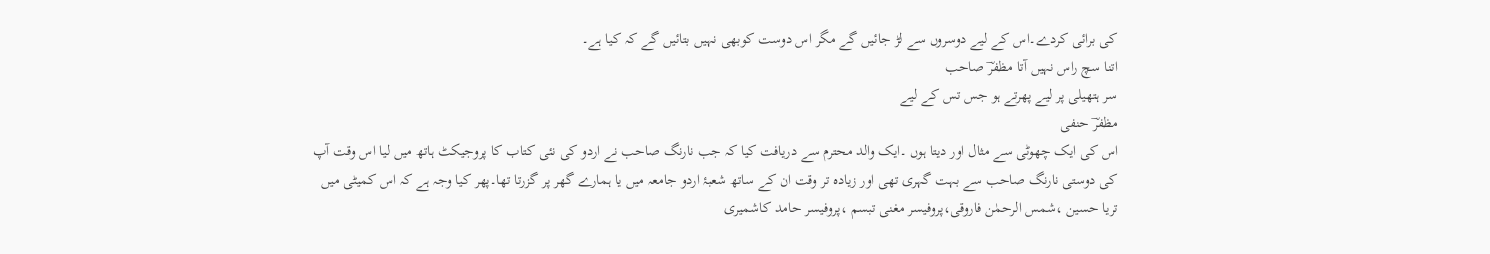کی برائی کردے۔اس کے لیے دوسروں سے لڑ جائیں گے مگر اس دوست کوبھی نہیں بتائیں گے کہ کیا ہے۔
اتنا سچ راس نہیں آتا مظفرؔ صاحب
سر ہتھیلی پر لیے پھرتے ہو جس تس کے لیے
مظفرؔ حنفی
اس کی ایک چھوٹی سے مثال اور دیتا ہوں ۔ایک والد محترم سے دریافت کیا کہ جب نارنگ صاحب نے اردو کی نئی کتاب کا پروجیکٹ ہاتھ میں لیا اس وقت آپ کی دوستی نارنگ صاحب سے بہت گہری تھی اور زیادہ تر وقت ان کے ساتھ شعبۂ اردو جامعہ میں یا ہمارے گھر پر گزرتا تھا۔پھر کیا وجہ ہے کہ اس کمیٹی میں تریا حسین ،شمس الرحمٰن فاروقی،پروفیسر مغنی تبسم ،پروفیسر حامد کاشمیری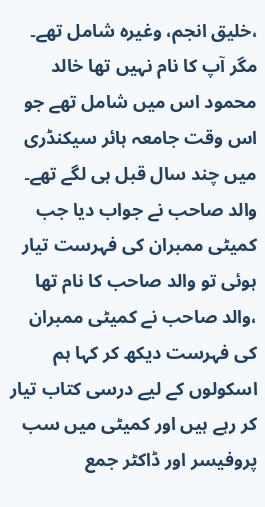،خلیق انجم، وغیرہ شامل تھے۔ مگر آپ کا نام نہیں تھا خالد محمود اس میں شامل تھے جو اس وقت جامعہ ہائر سیکنڈری میں چند سال قبل ہی لگے تھے۔ والد صاحب نے جواب دیا جب کمیٹی ممبران کی فہرست تیار ہوئی تو والد صاحب کا نام تھا ،والد صاحب نے کمیٹی ممبران کی فہرست دیکھ کر کہا ہم اسکولوں کے لیے درسی کتاب تیار کر رہے ہیں اور کمیٹی میں سب پروفیسر اور ڈاکٹر جمع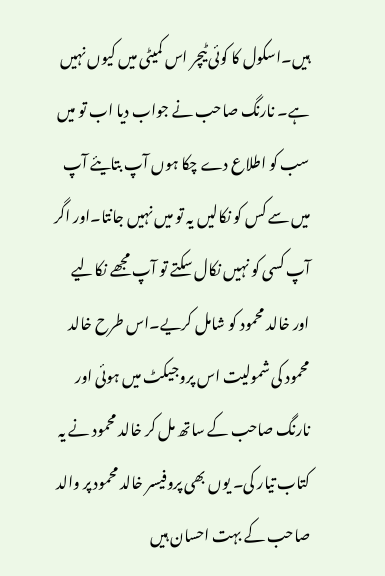ہیں۔اسکول کا کوئی ٹیچر اس کمیٹی میں کیوں نہیں ہے۔ نارنگ صاحب نے جواب دیا اب تو میں سب کو اطلاع دے چکا ہوں آپ بتایئے آپ میں سے کس کو نکالیں یہ تو میں نہیں جانتا۔اور اگر آپ کسی کو نہیں نکال سکتے تو آپ مجھے نکالیے اور خالد محمود کو شامل کریے۔اس طرح خالد محمود کی شمولیت اس پروجیکٹ میں ہوئی اور نارنگ صاحب کے ساتھ مل کر خالد محمود نے یہ کتاب تیار کی۔ یوں بھی پروفیسر خالد محمود پر والد صاحب کے بہت احسان ہیں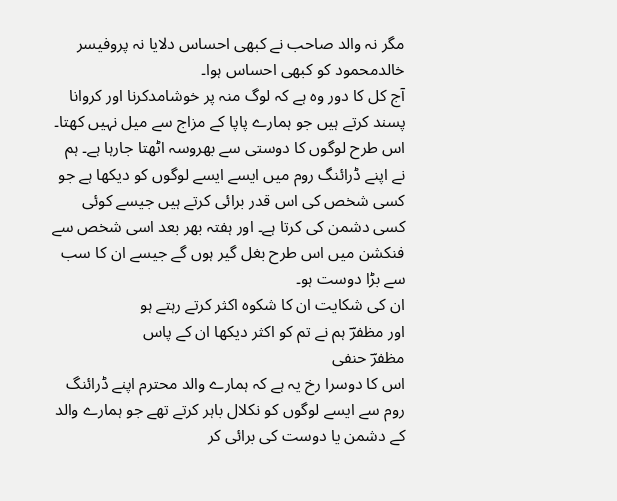مگر نہ والد صاحب نے کبھی احساس دلایا نہ پروفیسر خالدمحمود کو کبھی احساس ہوا۔
آج کل کا دور وہ ہے کہ لوگ منہ پر خوشامدکرنا اور کروانا پسند کرتے ہیں جو ہمارے پاپا کے مزاج سے میل نہیں کھتا۔ اس طرح لوگوں کا دوستی سے بھروسہ اٹھتا جارہا ہے۔ ہم نے اپنے ڈرائنگ روم میں ایسے ایسے لوگوں کو دیکھا ہے جو کسی شخص کی اس قدر برائی کرتے ہیں جیسے کوئی کسی دشمن کی کرتا ہے۔ اور ہفتہ بھر بعد اسی شخص سے فنکشن میں اس طرح بغل گیر ہوں گے جیسے ان کا سب سے بڑا دوست ہو۔
ان کی شکایت ان کا شکوہ اکثر کرتے رہتے ہو
اور مظفرؔ ہم نے تم کو اکثر دیکھا ان کے پاس
مظفرؔ حنفی
اس کا دوسرا رخ یہ ہے کہ ہمارے والد محترم اپنے ڈرائنگ روم سے ایسے لوگوں کو نکلال باہر کرتے تھے جو ہمارے والد کے دشمن یا دوست کی برائی کر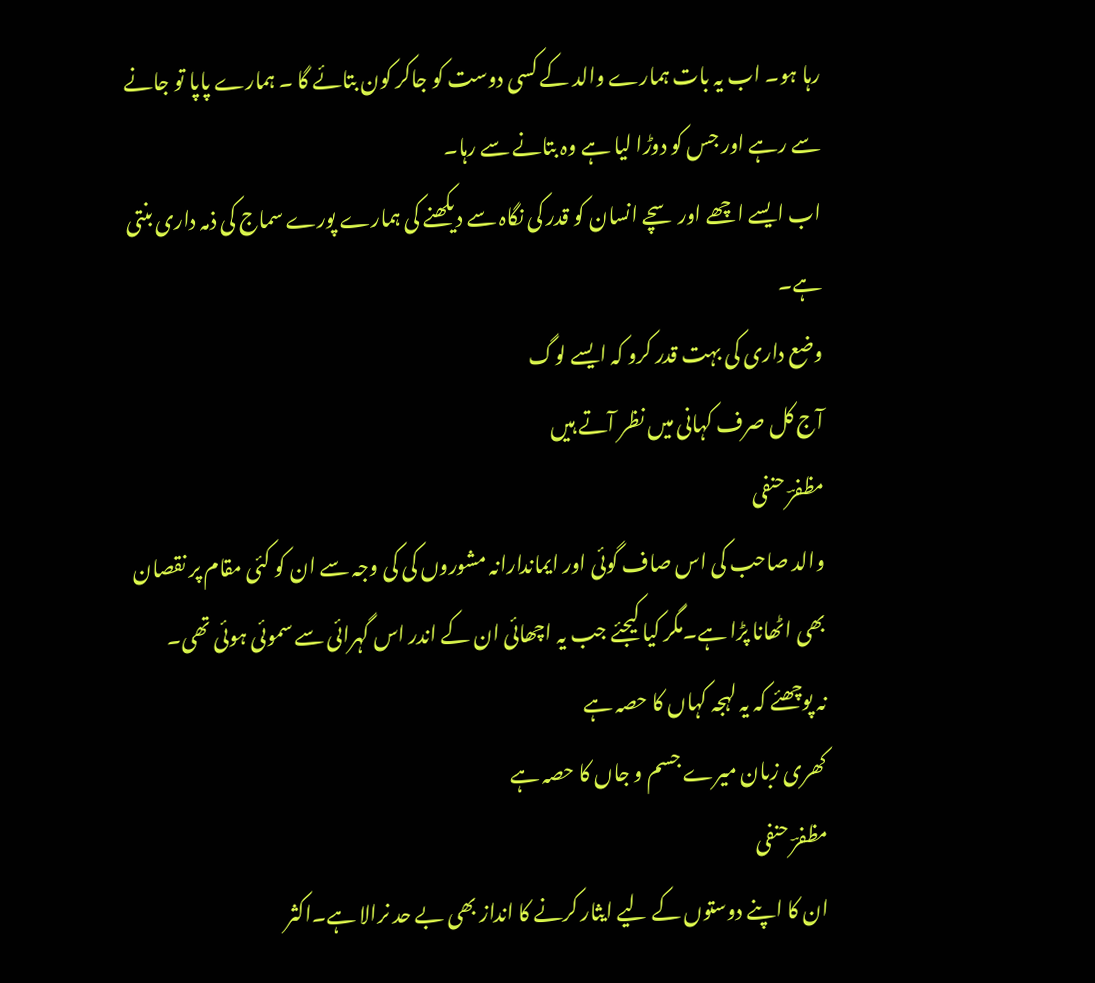رہا ہو۔ اب یہ بات ہمارے والد کے کسی دوست کو جاکر کون بتائے گا ۔ ہمارے پاپا تو جانے سے رہے اور جس کو دوڑا لیا ہے وہ بتانے سے رہا۔
اب ایسے اچھے اور سچے انسان کو قدر کی نگاہ سے دیکھنے کی ہمارے پورے سماج کی ذمہ داری بنتی ہے۔
وضع داری کی بہت قدر کرو کہ ایسے لوگ
آج کل صرف کہانی میں نظر آتے ہیں
مظفرؔ حنفی
والد صاحب کی اس صاف گوئی اور ایماندارانہ مشوروں کی کی وجہ سے ان کو کئی مقام پر نقصان بھی اٹھانا پڑا ہے۔مگر کیا کیجئے جب یہ اچھائی ان کے اندر اس گہرائی سے سموئی ہوئی تھی۔
نہ پوچھئے کہ یہ لہجہ کہاں کا حصہ ہے
کھری زبان میرے جسم و جاں کا حصہ ہے
مظفرؔ حنفی
ان کا اپنے دوستوں کے لیے ایثار کرنے کا انداز بھی بے حد نرالا ہے۔اکثر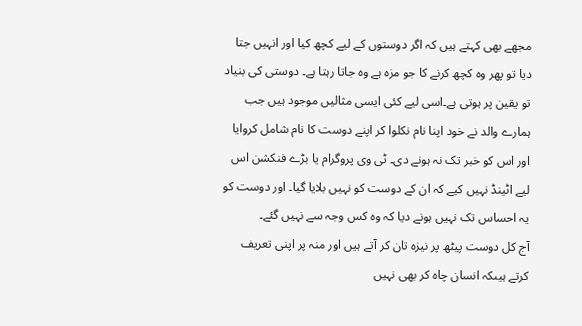مجھے بھی کہتے ہیں کہ اگر دوستوں کے لیے کچھ کیا اور انہیں جتا دیا تو پھر وہ کچھ کرنے کا جو مزہ ہے وہ جاتا رہتا ہے۔ دوستی کی بنیاد تو یقین پر ہوتی ہے۔اسی لیے کئی ایسی مثالیں موجود ہیں جب ہمارے والد نے خود اپنا نام نکلوا کر اپنے دوست کا نام شامل کروایا اور اس کو خبر تک نہ ہونے دی۔ ٹی وی پروگرام یا بڑے فنکشن اس لیے اٹینڈ نہیں کیے کہ ان کے دوست کو نہیں بلایا گیا۔ اور دوست کو یہ احساس تک نہیں ہونے دیا کہ وہ کس وجہ سے نہیں گئے۔
آج کل دوست پیٹھ پر نیزہ تان کر آتے ہیں اور منہ پر اپنی تعریف کرتے ہیںکہ انسان چاہ کر بھی نہیں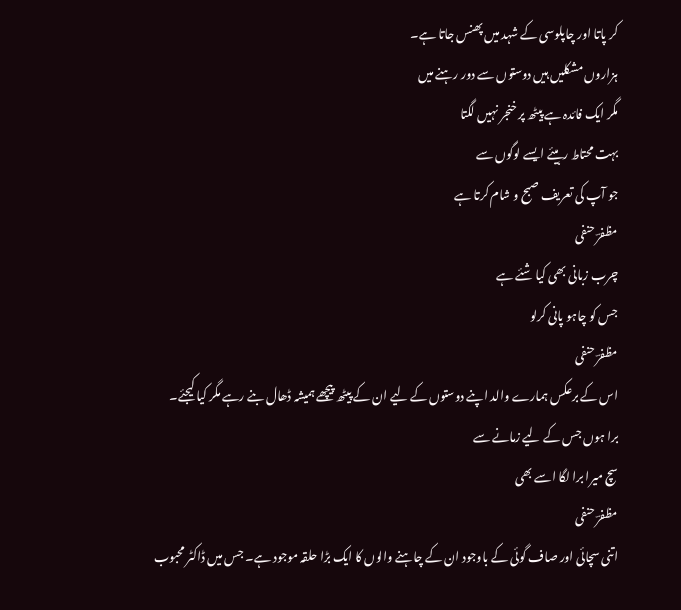کر پاتا اور چاپلوسی کے شہد میں پھنس جاتا ہے۔
ہزاروں مشکلیں ہیں دوستوں سے دور رہنے میں
مگر ایک فائدہ ہے پیٹھ پر خنجر نہیں لگتا
بہت محتاط رہیئے ایسے لوگوں سے
جو آپ کی تعریف صبح و شام کرتا ہے
مظفرؔ حنفی
چرب زبانی بھی کیا شئے ہے
جس کو چاہو پانی کرلو
مظفرؔ حنفی
اس کے برعکس ہمارے والد اپنے دوستوں کے لیے ان کے پیٹھ پیچھے ہمیشہ ڈھال بنے رہے مگر کیا کیجئے۔
برا ہوں جس کے لیے زمانے سے
سچ میرا برا لگا اسے بھی
مظفرؔ حنفی
اتنی سچائی اور صاف گوئی کے باوجود ان کے چاہنے والوں کا ایک بڑا حلقہ موجود ہے۔ جس میں ڈاکٹر محبوب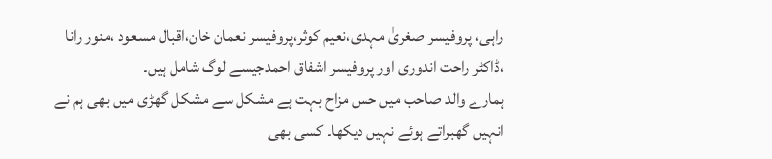راہی، پروفیسر صغریٰ مہدی،نعیم کوثر،پروفیسر نعمان خان،اقبال مسعود ،منور رانا ،ڈاکٹر راحت اندوری اور پروفیسر اشفاق احمدجیسے لوگ شامل ہیں۔
ہمارے والد صاحب میں حس مزاح بہت ہے مشکل سے مشکل گھڑی میں بھی ہم نے انہیں گھبراتے ہوئے نہیں دیکھا۔ کسی بھی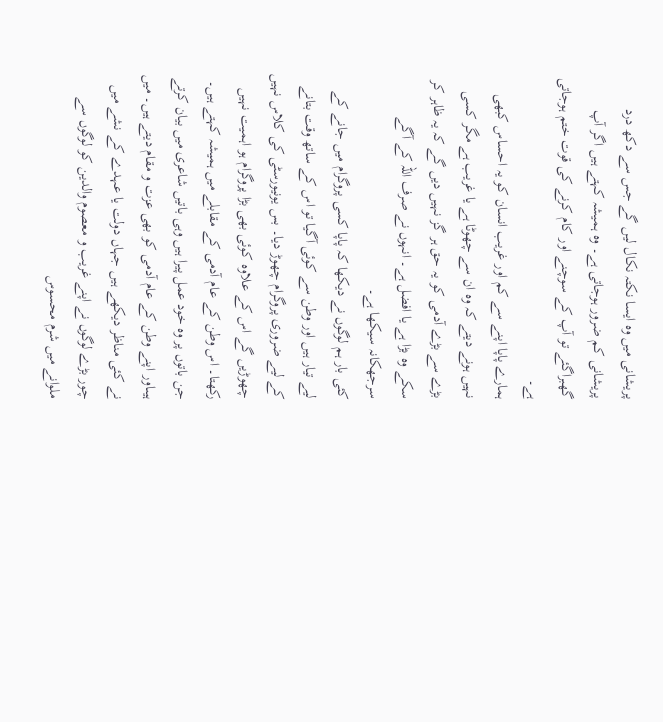پریشانی میں وہ ایسا نکتہ نکال لیں گے جس سے دکھ درد پریشانی کم ضرور ہوجاتی ہے۔ وہ ہمیشہ کہتے ہیں اگر آپ گھبراگئے تو آپ کے سوچنے اور کام کرنے کی قوت ختم ہوجاتی ہے۔
ہمارے پاپا اپنے سے کم اور غریب انسان کو یہ احساس کبھی نہیں ہونے دیتے کہ وہ ان سے چھوٹا ہے یا غریب ہے مگر کسی بڑے سے بڑے آدمی کو یہ حق ہر گز نہیں دیں گے کہ یہ ظاہر کر سکے وہ بڑا ہے یا افضل ہے۔ انہوں نے صرف اللہ کے آگے سرجھکانہ سیکھا ہے۔
کئی بار ہم لوگوں نے دیکھا کہ پاپا کسی پروگرام میں جانے کے لیے تیار ہیں اور وطن سے کوئی آگیا تو اس کے ساتھ وقت بتانے کے لیے ضروری پروگرام چھوڑ دیا۔ بس یونیورسٹی کی کلاس نہیں چھوڑیں گے اس کے علاوہ کوئی بھی بڑا پروگرام ہو اہمیت نہیں رکھتا۔ اس وطن کے عام آدمی کے مقابلے میں ہمیشہ کہتے ہیں۔ جن باتوں پر وہ خود عمل پیرا ہیں وہی باتیں شاعری میں بیان کرتے ہیںاور اپنے وطن کے عام آدمی کو بھی عزت و مقام دیتے ہیں۔ میں نے کئی مناظر دیکھے ہیں جہاں دولت یا عہدے کے نشے میں چور بڑے لوگوں نے اپنے غریب و معصوم والدین کو لوگوں سے ملوانے میں شرم محسوس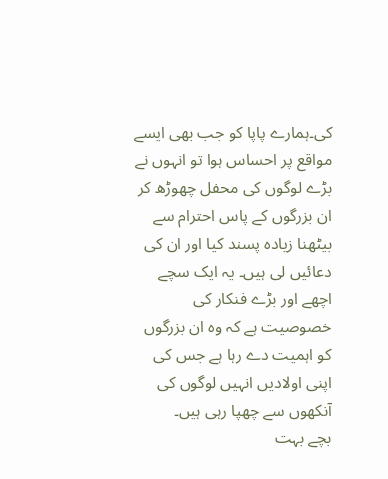کی۔ہمارے پاپا کو جب بھی ایسے مواقع پر احساس ہوا تو انہوں نے بڑے لوگوں کی محفل چھوڑھ کر ان بزرگوں کے پاس احترام سے بیٹھنا زیادہ پسند کیا اور ان کی دعائیں لی ہیں۔ یہ ایک سچے اچھے اور بڑے فنکار کی خصوصیت ہے کہ وہ ان بزرگوں کو اہمیت دے رہا ہے جس کی اپنی اولادیں انہیں لوگوں کی آنکھوں سے چھپا رہی ہیں۔
بچے بہت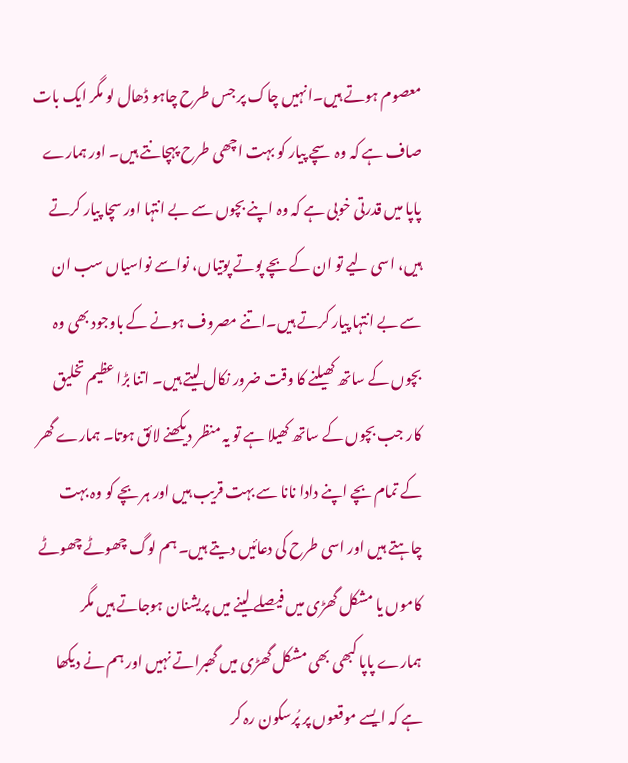معصوم ہوتے ہیں۔انہیں چاک پر جس طرح چاہو ڈھال لو مگر ایک بات صاف ہے کہ وہ سچے پیار کو بہت اچھی طرح پہچانتے ہیں۔ اور ہمارے پاپا میں قدرتی خوبی ہے کہ وہ اپنے بچوں سے بے انتہا اور سچا پیار کرتے ہیں، اسی لیے تو ان کے بچے پوتے پوتیاں، نواسے نواسیاں سب ان سے بے انتہا پیار کرتے ہیں۔اتنے مصروف ہونے کے باوجود بھی وہ بچوں کے ساتھ کھیلنے کا وقت ضرور نکال لیتے ہیں۔ اتنا بڑا عظیم تخلیق کار جب بچوں کے ساتھ کھیلا ہے تو یہ منظر دیکھنے لائق ہوتا۔ ہمارے گھر کے تمام بچے اپنے دادا نانا سے بہت قریب ہیں اور ہر بچے کو وہ بہت چاہتے ہیں اور اسی طرح کی دعائیں دیتے ہیں۔ ہم لوگ چھوٹے چھوٹے کاموں یا مشکل گھڑی میں فیصلے لینے میں پریشنان ہوجاتے ہیں مگر ہمارے پاپا کبھی بھی مشکل گھڑی میں گھبراتے نہیں اور ہم نے دیکھا ہے کہ ایسے موقعوں پر پُرسکون رہ کر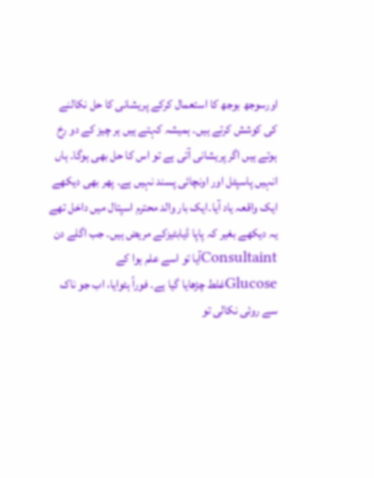اورسوجھ بوجھ کا استعمال کرکے پریشانی کا حل نکالنے کی کوشش کرتے ہیں۔ ہمیشہ کہتے ہیں ہر چیز کے دو رخ ہوتے ہیں اگر پریشانی آتی ہے تو اس کا حل بھی ہوگا۔ ہاں انہیں پاسپٹل اور اونچائی پسند نہیں ہے۔ پھر بھی دیکھے ایک واقعہ یاد آیا۔ایک بار والد محترم اسپتال میں داخل تھے یہ دیکھے بغیر کہ پاپا ڈیابٹیزکے مریض ہیں۔ جب اگلے دن Consultaintآیا تو اسے علم ہوا کے Glucoseغلط چڑھایا گیا ہے۔ فوراً ہٹوایا، اب جو ناک سے روئی نکالی تو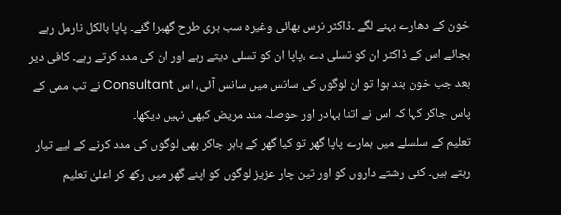خون کے دھارے بہنے لگے ۔ڈاکٹر نرس بھائی وغیرہ سب بری طرح گھبرا گئے۔ پاپا بالکل نارمل رہے بجائے اس کے ڈاکٹر ان کو تسلی دے ،پاپا ان کو تسلی دیتے رہے اور ان کی مدد کرتے رہے۔ کافی دیر بعد جب خون بند ہوا تو ان لوگوں کی سانس میں سانس آئی، اس Consultant نے تب ممی کے پاس جاکر کہا کہ اس نے اتنا بہادر اور حوصلہ مند مریض کبھی نہیں دیکھا۔
تعلیم کے سلسلے میں ہمارے پاپا گھر تو کیا گھر کے باہر جاکر بھی لوگوں کی مدد کرنے کے لیے تیار رہتے ہیں۔ کئی رشتے داروں کو اور تین چار عزیز لوگوں کو اپنے گھر میں رکھ کر اعلیٰ تعلیم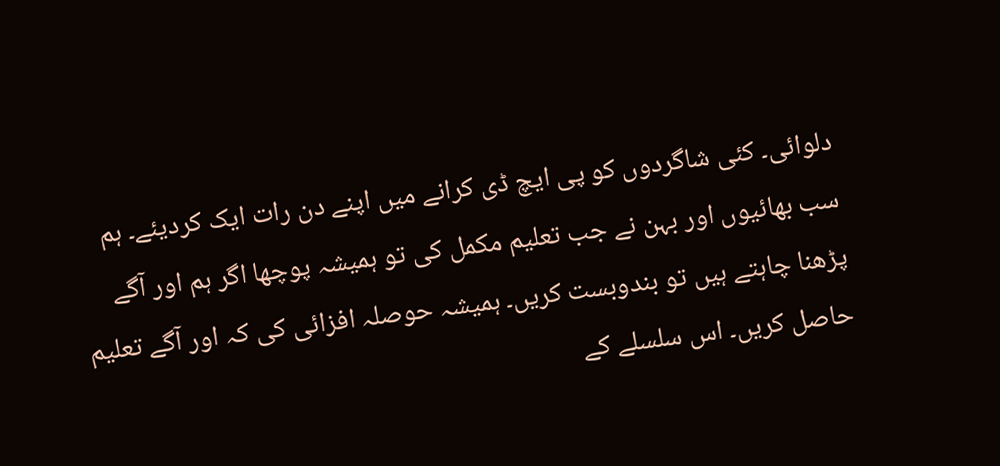دلوائی۔ کئی شاگردوں کو پی ایچ ڈی کرانے میں اپنے دن رات ایک کردیئے۔ ہم سب بھائیوں اور بہن نے جب تعلیم مکمل کی تو ہمیشہ پوچھا اگر ہم اور آگے پڑھنا چاہتے ہیں تو بندوبست کریں۔ ہمیشہ حوصلہ افزائی کی کہ اور آگے تعلیم حاصل کریں۔ اس سلسلے کے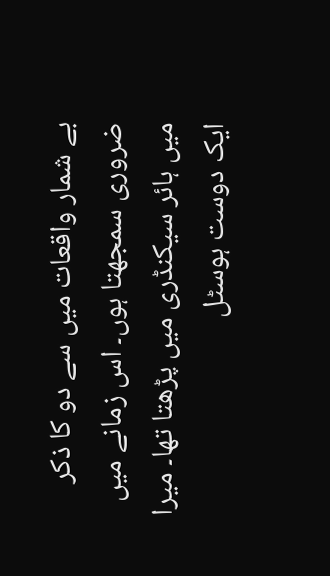بے شمار واقعات میں سے دو کا ذکر ضروری سمجھتا ہوں۔ اس زمانے میں میں ہائر سیکنڈری میں پڑھتا تھا۔ میرا ایک دوست ہوسٹل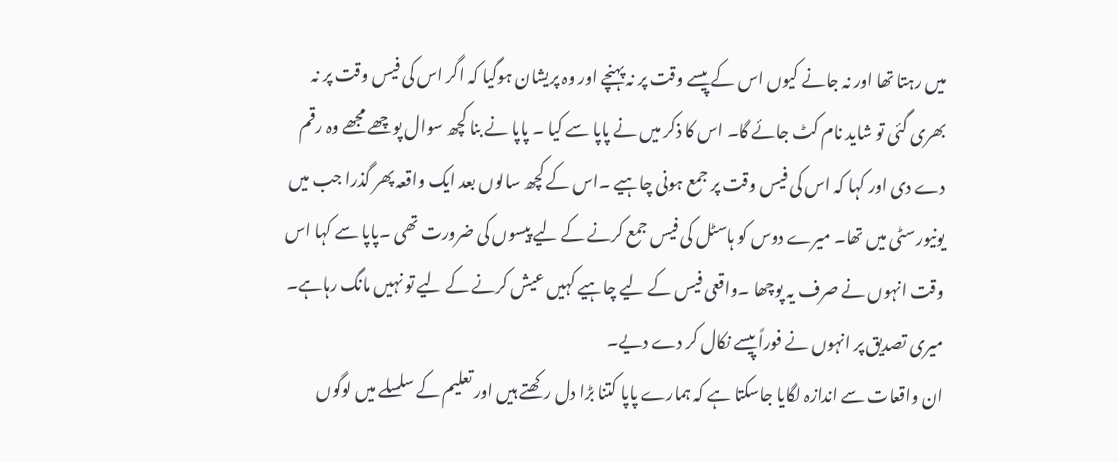میں رہتا تھا اور نہ جانے کیوں اس کے پیسے وقت پر نہ پہنچے اور وہ پریشان ہوگیا کہ اگر اس کی فیس وقت پر نہ بھری گئی تو شاید نام کٹ جائے گا۔ اس کا ذکر میں نے پاپا سے کیا ۔ پاپا نے بنا کچھ سوال پوچھے مجھے وہ رقم دے دی اور کہا کہ اس کی فیس وقت پر جمع ہونی چاہیے ۔اس کے کچھ سالوں بعد ایک واقعہ پھر گذرا جب میں یونیورسٹی میں تھا۔ میرے دوس کو ہاسٹل کی فیس جمع کرنے کے لیے پیسوں کی ضرورت تھی ۔پاپا سے کہا اس وقت انہوں نے صرف یہ پوچھا ۔واقعی فیس کے لیے چاہیے کہیں عیش کرنے کے لیے تو نہیں مانگ رہاہے۔ میری تصدیق پر انہوں نے فوراً پیسے نکال کر دے دیے۔
ان واقعات سے اندازہ لگایا جاسکتا ہے کہ ہمارے پاپا کتنا بڑا دل رکھتے ہیں اور تعلیم کے سلسلے میں لوگوں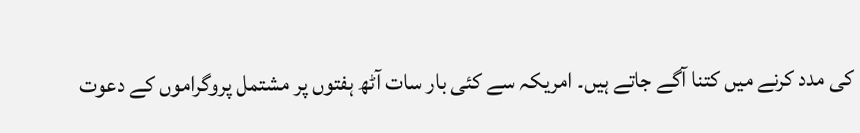کی مدد کرنے میں کتنا آگے جاتے ہیں۔ امریکہ سے کئی بار سات آٹھ ہفتوں پر مشتمل پروگراموں کے دعوت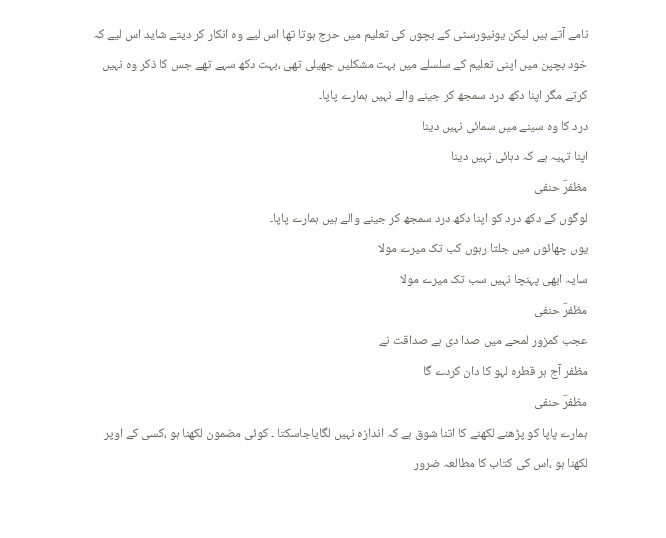نامے آتے ہیں لیکن یونیورسٹی کے بچوں کی تعلیم میں حرج ہوتا تھا اس لیے وہ انکار کر دیتے شاید اس لیے کہ خود بچپن میں اپنی تعلیم کے سلسلے میں بہت مشکلیں جھیلی تھی ،بہت دکھ سہے تھے جس کا ذکر وہ نہیں کرتے مگر اپنا دکھ درد سمجھ کر جینے والے نہیں ہمارے پاپا۔
درد کا وہ سینے میں سمائی نہیں دینا
اپنا تہیہ ہے کہ دہائی نہیں دینا
مظفرؔ حنفی
لوگوں کے دکھ درد کو اپنا دکھ درد سمجھ کر جینے والے ہیں ہمارے پاپا۔
یوں چھائوں میں جلتا رہوں کب تک میرے مولا
سایہ ابھی پہنچا نہیں سب تک میرے مولا
مظفرؔ حنفی
عجب کمزور لمحے میں صدا دی ہے صداقت نے
مظفر آج ہر قطرہ لہو کا دان کردے گا
مظفرؔ حنفی
ہمارے پاپا کو پڑھنے لکھنے کا اتنا شوق ہے کہ اندازہ نہیں لگایاجاسکتا ۔ کوئی مضمون لکھنا ہو ،کسی کے اوپر لکھنا ہو ،اس کی کتاب کا مطالعہ ضرور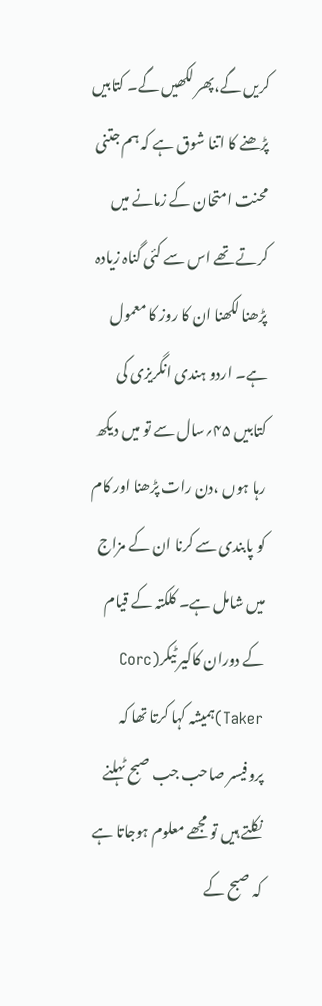کریں گے،پھر لکھیں گے۔ کتابیں پڑھنے کا اتنا شوق ہے کہ ہم جتنی محنت امتحان کے زمانے میں کرتے تھے اس سے کئی گناہ زیادہ پڑھنا لکھنا ان کا روز کا معمول ہے۔ اردو ہندی انگریزی کی کتابیں ۴۵؍سال سے تو میں دیکھ رہا ہوں ،دن رات پڑھنا اور کام کو پابندی سے کرنا ان کے مزاج میں شامل ہے۔ کلکتہ کے قیام کے دوران کاکیر ٹیکر(Corc Taker)ہمیشہ کہا کرتا تھا کہ پروفیسر صاحب جب صبح ٹہلنے نکلتے ہیں تو مجھے معلوم ہوجاتا ہے کہ صبح کے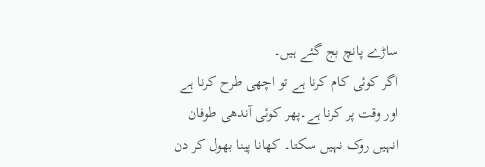ساڑے پانچ بج گئے ہیں۔
اگر کوئی کام کرنا ہے تو اچھی طرح کرنا ہے اور وقت پر کرنا ہے۔پھر کوئی آندھی طوفان انہیں روک نہیں سکتا۔ کھانا پینا بھول کر دن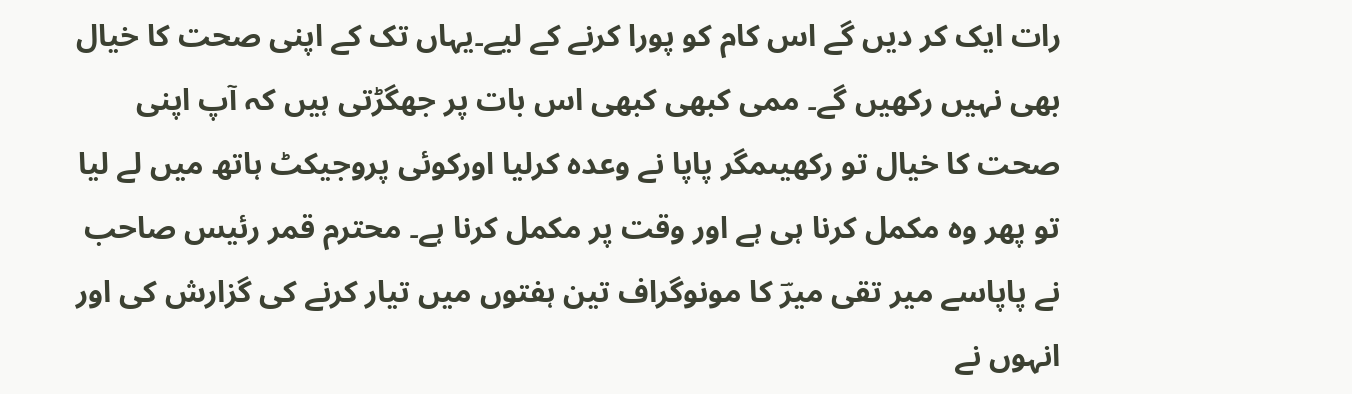رات ایک کر دیں گے اس کام کو پورا کرنے کے لیے۔یہاں تک کے اپنی صحت کا خیال بھی نہیں رکھیں گے۔ ممی کبھی کبھی اس بات پر جھگڑتی ہیں کہ آپ اپنی صحت کا خیال تو رکھیںمگر پاپا نے وعدہ کرلیا اورکوئی پروجیکٹ ہاتھ میں لے لیا تو پھر وہ مکمل کرنا ہی ہے اور وقت پر مکمل کرنا ہے۔ محترم قمر رئیس صاحب نے پاپاسے میر تقی میرؔ کا مونوگراف تین ہفتوں میں تیار کرنے کی گزارش کی اور انہوں نے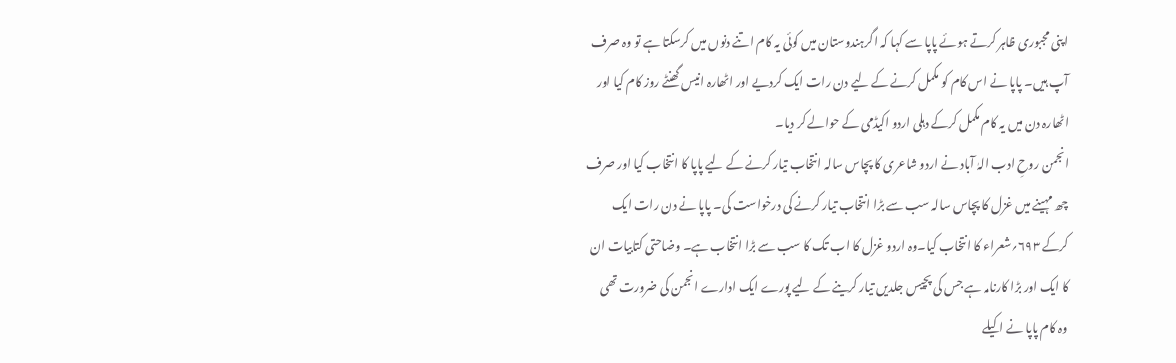اپنی مجبوری ظاہر کرتے ہوئے پاپا سے کہا کہ اگرہندوستان میں کوئی یہ کام اتنے دنوں میں کرسکتا ہے تو وہ صرف آپ ہیں۔ پاپا نے اس کام کو مکمل کرنے کے لیے دن رات ایک کردیے اور اٹھارہ انیس گھنٹے روز کام کیا اور اٹھارہ دن میں یہ کام مکمل کرکے دہلی اردو اکیڈمی کے حوالے کر دیا۔
انجمن روحِ ادب الہٰ آباد نے اردو شاعری کا پچاس سالہ انتخاب تیار کرنے کے لیے پاپا کا انتخاب کیا اور صرف چھ مہینے میں غزل کا پچاس سالہ سب سے بڑا انتخاب تیار کرنے کی درخواست کی۔ پاپا نے دن رات ایک کرکے ۶۹۳؍شعراء کا انتخاب کیا۔وہ اردو غزل کا اب تک کا سب سے بڑا انتخاب ہے۔ وضاحتی کتابیات ان کا ایک اور بڑا کارنامہ ہے جس کی پچیس جلدیں تیار کرینے کے لیے پورے ایک ادارے انجمن کی ضرورت تھی وہ کام پاپا نے اکیلے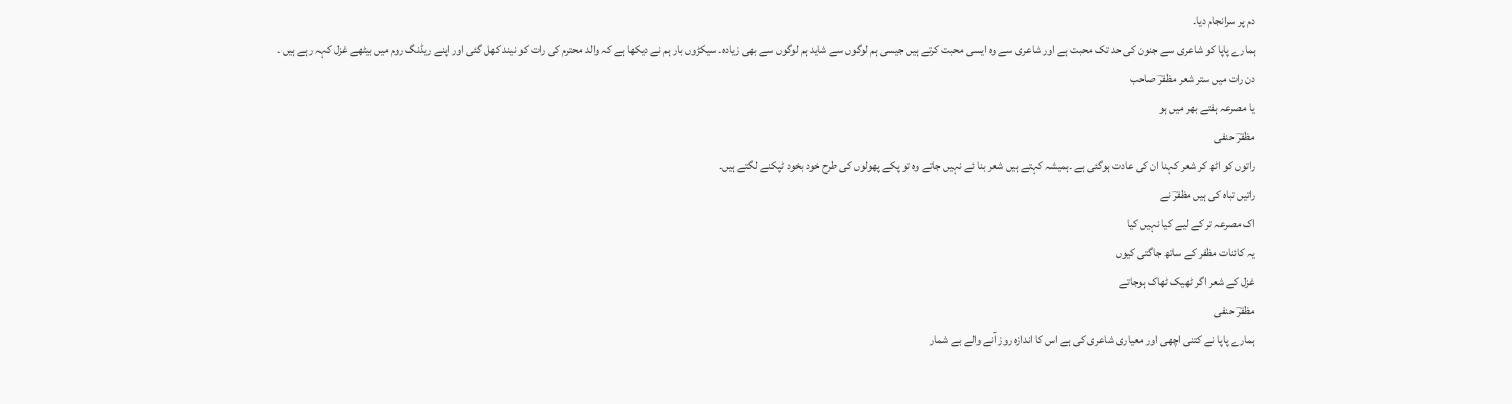دم پر سرانجام دیا۔
ہمارے پاپا کو شاعری سے جنون کی حد تک محبت ہے اور شاعری سے وہ ایسی محبت کرتے ہیں جیسی ہم لوگوں سے شاید ہم لوگوں سے بھی زیادہ۔ سیکڑوں بار ہم نے دیکھا ہے کہ والد محترم کی رات کو نیند کھل گئی اور اپنے ریڈنگ روم میں بیٹھے غزل کہہ رہے ہیں ۔
دن رات میں ستر شعر مظفرؔ صاحب
یا مصرعہ ہفتے بھر میں ہو
مظفرؔ حنفی
راتوں کو اٹھ کر شعر کہنا ان کی عادت ہوگئی ہے ۔ہمیشہ کہتے ہیں شعر بنا ئے نہیں جاتے وہ تو پکے پھولوں کی طرح خود بخود ٹپکنے لگتے ہیں۔
راتیں تباہ کی ہیں مظفرؔ نے
اک مصرعہ تر کے لیے کیا نہیں کیا
یہ کائنات مظفر کے ساتھ جاگتی کیوں
غزل کے شعر اگر ٹھیک ٹھاک ہوجاتے
مظفرؔ حنفی
ہمارے پاپا نے کتنی اچھی اور معیاری شاعری کی ہے اس کا اندازہ روز آنے والے بے شمار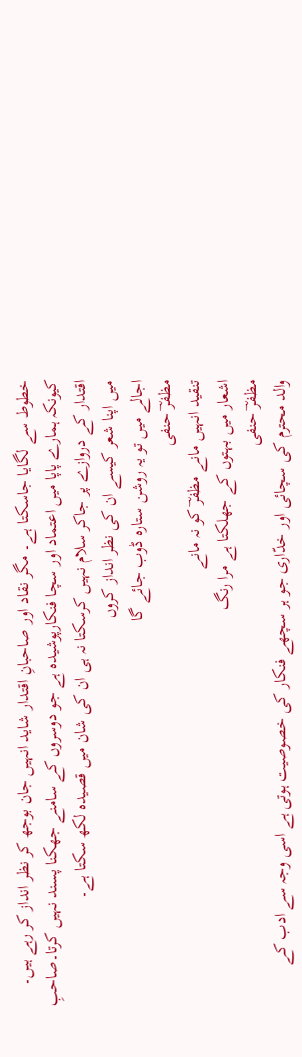خطوط سے لگایا جاسکتا ہے۔ مگر نقاد اور صاحبانِ اقتدار شاید انہیں جان بوجھ کر نظر انداز کر رہے ہیں۔ کیونکہ ہمارے پاپا میں اعتماد اور سچا فنکارپوشیدہ ہے جو دوسروں کے سامنے جھکنا پسند نہیں کرتا۔صاحبِ اقتدار کے دروازے پر جاکر سلام نہیں کرسکتا نہ ہی ان کی شان میں قصیدہ لکھ سکتا ہے۔
میں اپنا شعر کیسے ان کی نظر انداز کروں
اجالے میں تو یہ روشن ستارہ ڈوب جائے گا
مظفرؔ حنفی
تنقید انہیں مانے مظفرؔ کو نہ مانے
اشعار میں بہتوں کے جھلکتا ہے مرا رنگ
مظفرؔ حنفی
والد محترم کی سچائی اور خدّاری جو ہر سچھے فنکار کی خصوصیت ہوتی ہے اسی وجہ سے ادب کے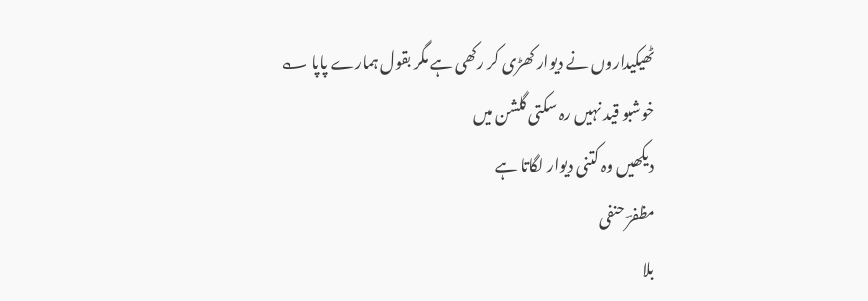ٹھیکیداروں نے دیوار کھڑی کر رکھی ہے مگر بقول ہمارے پاپا ؎
خوشبو قید نہیں رہ سکتی گلشن میں
دیکھیں وہ کتنی دیوار لگاتا ہے
مظفرؔ حنفی
بلا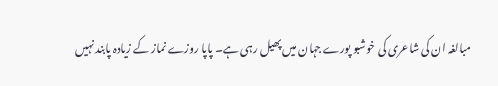مبالغہ ان کی شاعری کی خوشبو پورے جہان میں پھیل رہی ہے۔ پاپا روزے نماز کے زیادہ پابند نہیں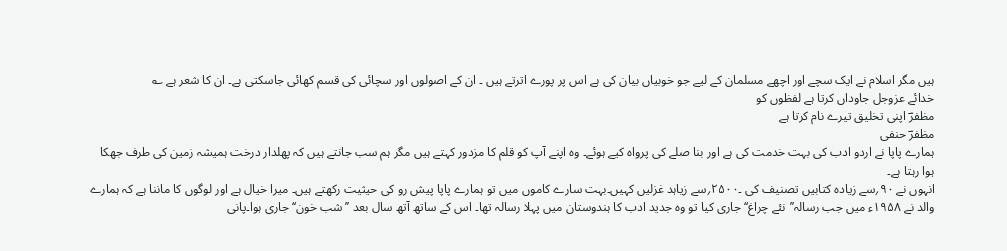ہیں مگر اسلام نے ایک سچے اور اچھے مسلمان کے لیے جو خوبیاں بیان کی ہے اس پر پورے اترتے ہیں ۔ ان کے اصولوں اور سچائی کی قسم کھائی جاسکتی ہے۔ ان کا شعر ہے ؎
خدائے عزوجل جاوداں کرتا ہے لفظوں کو
مظفرؔ اپنی تخلیق تیرے نام کرتا ہے
مظفرؔ حنفی
ہمارے پاپا نے اردو ادب کی بہت خدمت کی ہے اور بنا صلے کی پرواہ کیے ہوئے۔ وہ اپنے آپ کو قلم کا مزدور کہتے ہیں مگر ہم سب جانتے ہیں کہ پھلدار درخت ہمیشہ زمین کی طرف جھکا ہوا رہتا ہے۔
انہوں نے ۹۰؍سے زیادہ کتابیں تصنیف کی ۔۲۵۰۰؍سے زیاہد غزلیں کہیں۔بہت سارے کاموں میں تو ہمارے پاپا پیش رو کی حیثیت رکھتے ہیں۔ میرا خیال ہے اور لوگوں کا ماننا ہے کہ ہمارے والد نے ۱۹۵۸ء میں جب رسالہ’’نئے چراغ‘‘ جاری کیا تو وہ جدید ادب کا ہندوستان میں پہلا رسالہ تھا۔ اس کے ساتھ آتھ سال بعد ’’شب خون‘‘ جاری ہوا۔پانی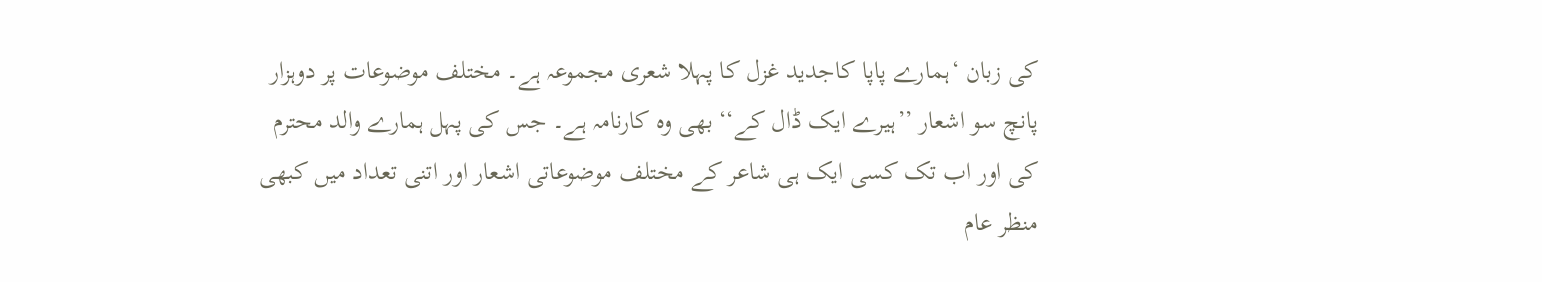کی زبان ‘ہمارے پاپا کاجدید غزل کا پہلا شعری مجموعہ ہے۔ مختلف موضوعات پر دوہزار پانچ سو اشعار ’’ہیرے ایک ڈال کے‘‘ بھی وہ کارنامہ ہے۔ جس کی پہل ہمارے والد محترم کی اور اب تک کسی ایک ہی شاعر کے مختلف موضوعاتی اشعار اور اتنی تعداد میں کبھی منظر عام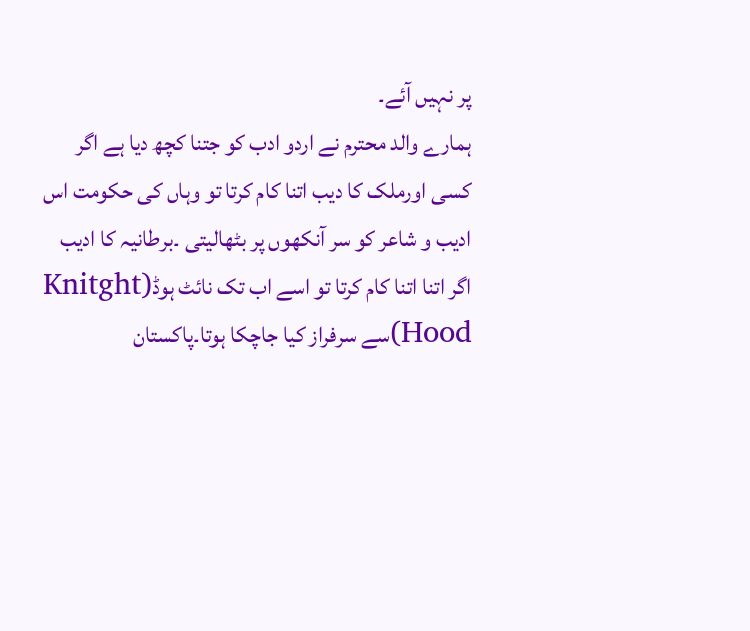پر نہیں آئے۔
ہمارے والد محترم نے اردو ادب کو جتنا کچھ دیا ہے اگر کسی اورملک کا دیب اتنا کام کرتا تو وہاں کی حکومت اس ادیب و شاعر کو سر آنکھوں پر بٹھالیتی ۔برطانیہ کا ادیب اگر اتنا اتنا کام کرتا تو اسے اب تک نائٹ ہوڈ(Knitght Hood)سے سرفراز کیا جاچکا ہوتا۔پاکستان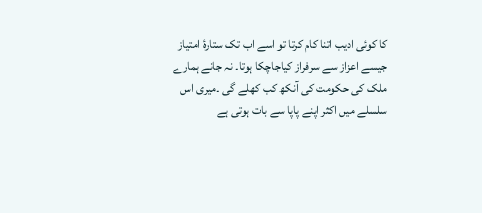کا کوئی ادیب اتنا کام کرتا تو اسے اب تک ستارۂ امتیاز جیسے اعزاز سے سرفراز کیاجاچکا ہوتا۔ نہ جانے ہمارے ملک کی حکومت کی آنکھ کب کھلے گی ۔میری اس سلسلے میں اکثر اپنے پاپا سے بات ہوتی ہے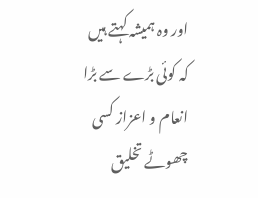اور وہ ہمیشہ کہتے ہیں کہ کوئی بڑے سے بڑا انعام و اعزاز کسی چھوٹے تخلیق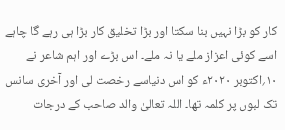کار کو بڑا نہیں بنا سکتا اور بڑا تخلیق کار بڑا ہی رہے گا چاہے اسے کوئی اعزاز ملے یا نہ ملے۔ اس بڑے اور اہم شاعر نے ۱۰؍اکتوبر ۲۰۲۰ء کو اس دنیاسے رخصت لی اور آخری سانس تک لبوں پر کلمہ تھا۔ اللہ تعالیٰ والد صاحب کے درجات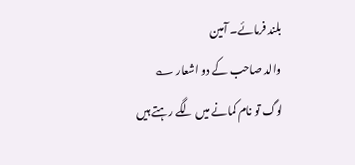بلند فرمائے۔ آمین
والد صاحب کے دو اشعار ؎
لوگ تو نام کمانے میں لگے رہتے ہیں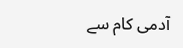آدمی کام سے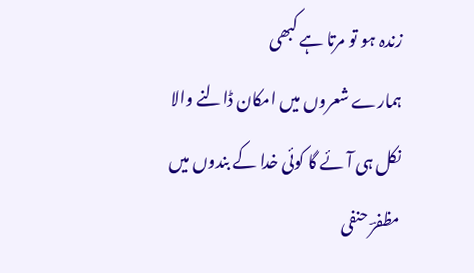زندہ ہو تو مرتا ہے کبھی
ہمارے شعروں میں امکان ڈالنے والا
نکل ہی آئے گا کوئی خدا کے بندوں میں
مظفرؔ حنفی